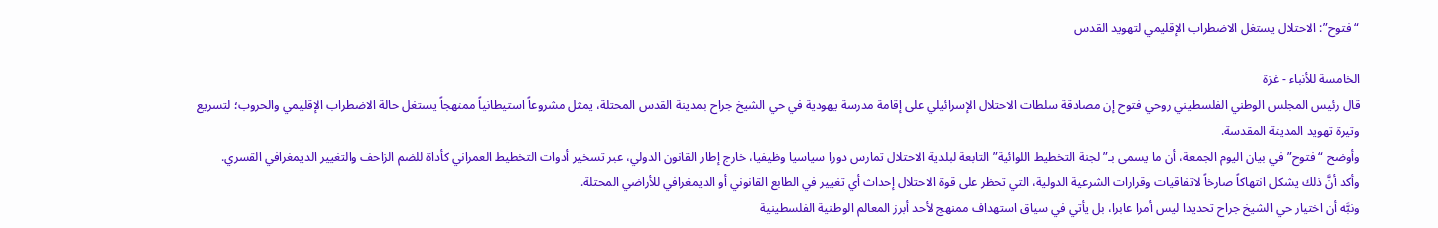“فتوح”: الاحتلال يستغل الاضطراب الإقليمي لتهويد القدس

الخامسة للأنباء - غزة
قال رئيس المجلس الوطني الفلسطيني روحي فتوح إن مصادقة سلطات الاحتلال الإسرائيلي على إقامة مدرسة يهودية في حي الشيخ جراح بمدينة القدس المحتلة، يمثل مشروعاً استيطانياً ممنهجاً يستغل حالة الاضطراب الإقليمي والحروب؛ لتسريع وتيرة تهويد المدينة المقدسة.
وأوضح “فتوح” في بيان اليوم الجمعة، أن ما يسمى بـ”لجنة التخطيط اللوائية” التابعة لبلدية الاحتلال تمارس دورا سياسيا وظيفيا، خارج إطار القانون الدولي، عبر تسخير أدوات التخطيط العمراني كأداة للضم الزاحف والتغيير الديمغرافي القسري.
وأكد أنَّ ذلك يشكل انتهاكاً صارخاً لاتفاقيات وقرارات الشرعية الدولية، التي تحظر على قوة الاحتلال إحداث أي تغيير في الطابع القانوني أو الديمغرافي للأراضي المحتلة.
ونبَّه أن اختيار حي الشيخ جراح تحديدا ليس أمرا عابرا، بل يأتي في سياق استهداف ممنهج لأحد أبرز المعالم الوطنية الفلسطينية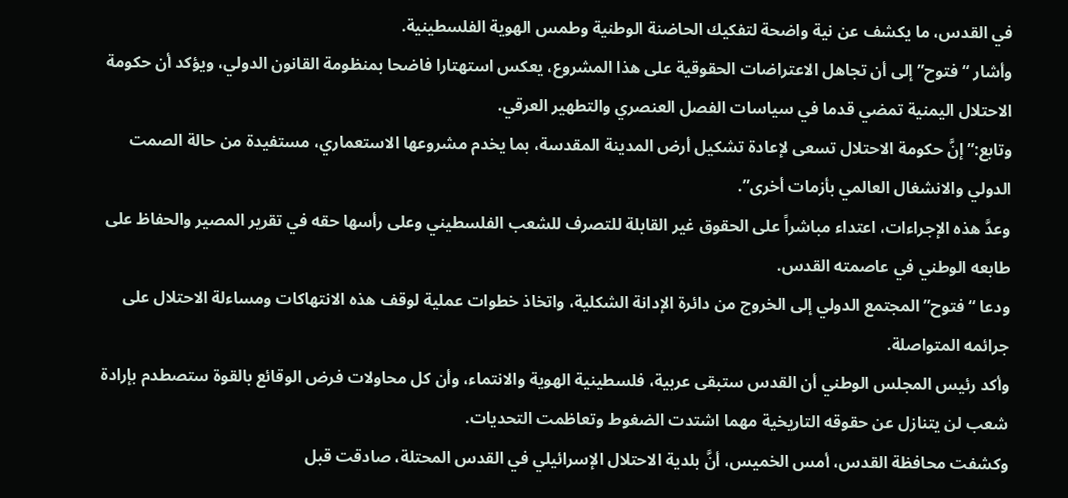في القدس، ما يكشف عن نية واضحة لتفكيك الحاضنة الوطنية وطمس الهوية الفلسطينية.
وأشار “فتوح” إلى أن تجاهل الاعتراضات الحقوقية على هذا المشروع، يعكس استهتارا فاضحا بمنظومة القانون الدولي، ويؤكد أن حكومة الاحتلال اليمنية تمضي قدما في سياسات الفصل العنصري والتطهير العرقي.
وتابع:” إنَّ حكومة الاحتلال تسعى لإعادة تشكيل أرض المدينة المقدسة، بما يخدم مشروعها الاستعماري، مستفيدة من حالة الصمت الدولي والانشغال العالمي بأزمات أخرى”.
وعدَّ هذه الإجراءات، اعتداء مباشراً على الحقوق غير القابلة للتصرف للشعب الفلسطيني وعلى رأسها حقه في تقرير المصير والحفاظ على طابعه الوطني في عاصمته القدس.
ودعا “فتوح” المجتمع الدولي إلى الخروج من دائرة الإدانة الشكلية، واتخاذ خطوات عملية لوقف هذه الانتهاكات ومساءلة الاحتلال على جرائمه المتواصلة.
وأكد رئيس المجلس الوطني أن القدس ستبقى عربية، فلسطينية الهوية والانتماء، وأن كل محاولات فرض الوقائع بالقوة ستصطدم بإرادة شعب لن يتنازل عن حقوقه التاريخية مهما اشتدت الضغوط وتعاظمت التحديات.
وكشفت محافظة القدس، أمس الخميس، أنَّ بلدية الاحتلال الإسرائيلي في القدس المحتلة، صادقت قبل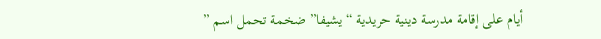أيام على إقامة مدرسة دينية حريدية “يشيفا” ضخمة تحمل اسم ”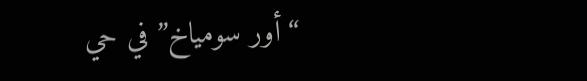“أور سومياخ” في حي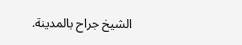الشيخ جراح بالمدينة.